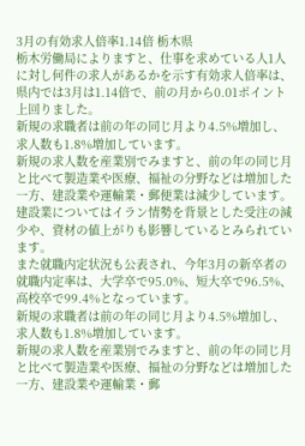3月の有効求人倍率1.14倍 栃木県
栃木労働局によりますと、仕事を求めている人1人に対し何件の求人があるかを示す有効求人倍率は、県内では3月は1.14倍で、前の月から0.01ポイント上回りました。
新規の求職者は前の年の同じ月より4.5%増加し、求人数も1.8%増加しています。
新規の求人数を産業別でみますと、前の年の同じ月と比べて製造業や医療、福祉の分野などは増加した一方、建設業や運輸業・郵便業は減少しています。建設業についてはイラン情勢を背景とした受注の減少や、資材の値上がりも影響しているとみられています。
また就職内定状況も公表され、今年3月の新卒者の就職内定率は、大学卒で95.0%、短大卒で96.5%、高校卒で99.4%となっています。
新規の求職者は前の年の同じ月より4.5%増加し、求人数も1.8%増加しています。
新規の求人数を産業別でみますと、前の年の同じ月と比べて製造業や医療、福祉の分野などは増加した一方、建設業や運輸業・郵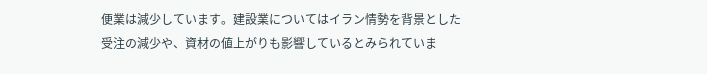便業は減少しています。建設業についてはイラン情勢を背景とした受注の減少や、資材の値上がりも影響しているとみられていま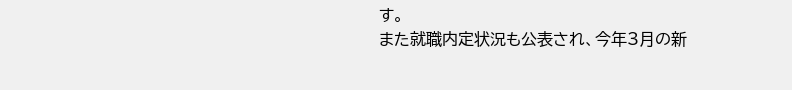す。
また就職内定状況も公表され、今年3月の新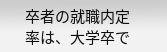卒者の就職内定率は、大学卒で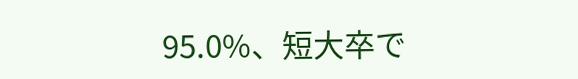95.0%、短大卒で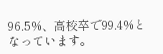96.5%、高校卒で99.4%となっています。